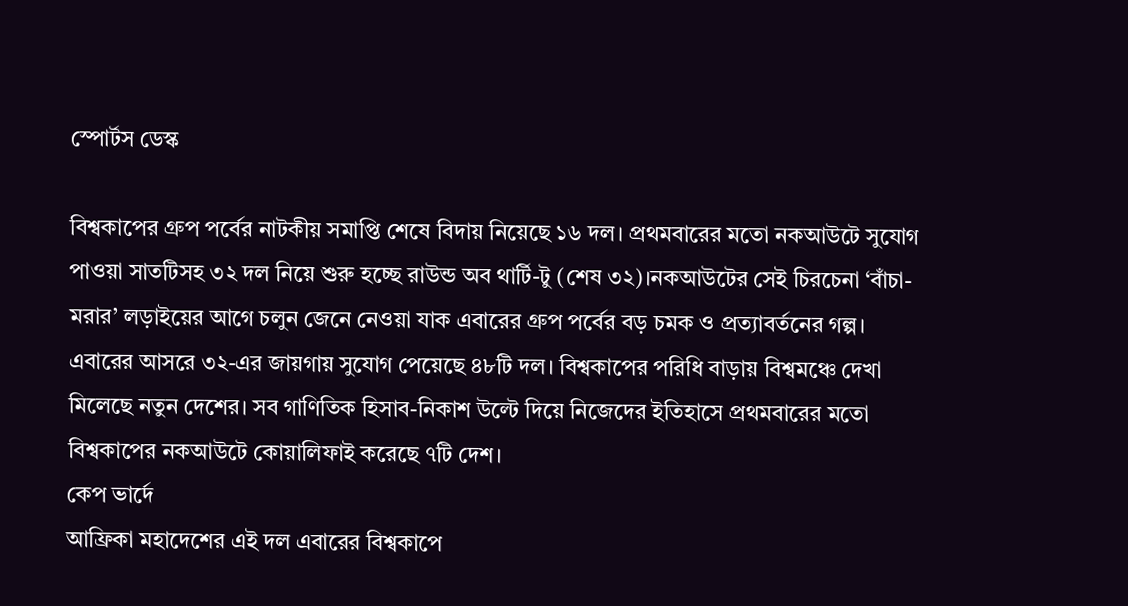স্পোর্টস ডেস্ক

বিশ্বকাপের গ্রুপ পর্বের নাটকীয় সমাপ্তি শেষে বিদায় নিয়েছে ১৬ দল। প্রথমবারের মতো নকআউটে সুযোগ পাওয়া সাতটিসহ ৩২ দল নিয়ে শুরু হচ্ছে রাউন্ড অব থার্টি-টু (শেষ ৩২)।নকআউটের সেই চিরচেনা ‘বাঁচা-মরার’ লড়াইয়ের আগে চলুন জেনে নেওয়া যাক এবারের গ্রুপ পর্বের বড় চমক ও প্রত্যাবর্তনের গল্প।
এবারের আসরে ৩২-এর জায়গায় সুযোগ পেয়েছে ৪৮টি দল। বিশ্বকাপের পরিধি বাড়ায় বিশ্বমঞ্চে দেখা মিলেছে নতুন দেশের। সব গাণিতিক হিসাব-নিকাশ উল্টে দিয়ে নিজেদের ইতিহাসে প্রথমবারের মতো বিশ্বকাপের নকআউটে কোয়ালিফাই করেছে ৭টি দেশ।
কেপ ভার্দে
আফ্রিকা মহাদেশের এই দল এবারের বিশ্বকাপে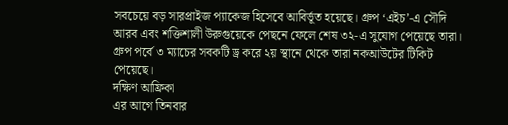সবচেয়ে বড় সারপ্রাইজ প্যাকেজ হিসেবে আবির্ভূত হয়েছে। গ্রুপ ‘এইচ’-এ সৌদি আরব এবং শক্তিশালী উরুগুয়েকে পেছনে ফেলে শেষ ৩২-এ সুযোগ পেয়েছে তারা। গ্রুপ পর্বে ৩ ম্যাচের সবকটি ড্র করে ২য় স্থানে থেকে তারা নকআউটের টিকিট পেয়েছে।
দক্ষিণ আফ্রিকা
এর আগে তিনবার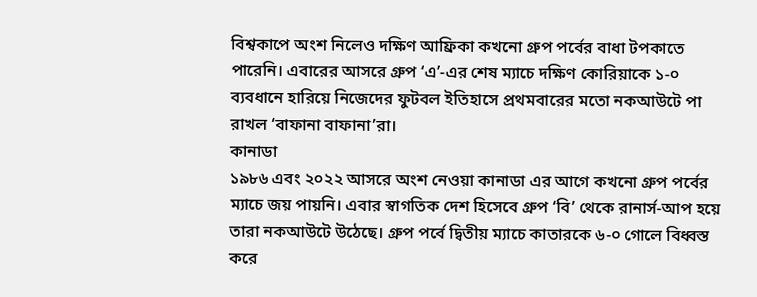বিশ্বকাপে অংশ নিলেও দক্ষিণ আফ্রিকা কখনো গ্রুপ পর্বের বাধা টপকাতে পারেনি। এবারের আসরে গ্রুপ ‘এ’-এর শেষ ম্যাচে দক্ষিণ কোরিয়াকে ১-০ ব্যবধানে হারিয়ে নিজেদের ফুটবল ইতিহাসে প্রথমবারের মতো নকআউটে পা রাখল ‘বাফানা বাফানা’রা।
কানাডা
১৯৮৬ এবং ২০২২ আসরে অংশ নেওয়া কানাডা এর আগে কখনো গ্রুপ পর্বের ম্যাচে জয় পায়নি। এবার স্বাগতিক দেশ হিসেবে গ্রুপ ‘বি’ থেকে রানার্স-আপ হয়ে তারা নকআউটে উঠেছে। গ্রুপ পর্বে দ্বিতীয় ম্যাচে কাতারকে ৬-০ গোলে বিধ্বস্ত করে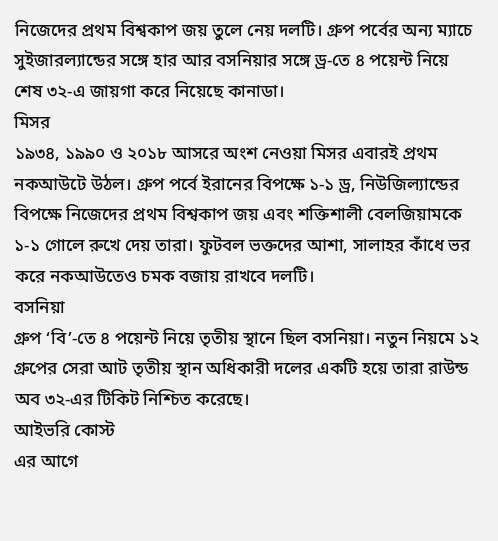নিজেদের প্রথম বিশ্বকাপ জয় তুলে নেয় দলটি। গ্রুপ পর্বের অন্য ম্যাচে সুইজারল্যান্ডের সঙ্গে হার আর বসনিয়ার সঙ্গে ড্র-তে ৪ পয়েন্ট নিয়ে শেষ ৩২-এ জায়গা করে নিয়েছে কানাডা।
মিসর
১৯৩৪, ১৯৯০ ও ২০১৮ আসরে অংশ নেওয়া মিসর এবারই প্রথম নকআউটে উঠল। গ্রুপ পর্বে ইরানের বিপক্ষে ১-১ ড্র, নিউজিল্যান্ডের বিপক্ষে নিজেদের প্রথম বিশ্বকাপ জয় এবং শক্তিশালী বেলজিয়ামকে ১-১ গোলে রুখে দেয় তারা। ফুটবল ভক্তদের আশা, সালাহর কাঁধে ভর করে নকআউতেও চমক বজায় রাখবে দলটি।
বসনিয়া
গ্রুপ ‘বি’-তে ৪ পয়েন্ট নিয়ে তৃতীয় স্থানে ছিল বসনিয়া। নতুন নিয়মে ১২ গ্রুপের সেরা আট তৃতীয় স্থান অধিকারী দলের একটি হয়ে তারা রাউন্ড অব ৩২-এর টিকিট নিশ্চিত করেছে।
আইভরি কোস্ট
এর আগে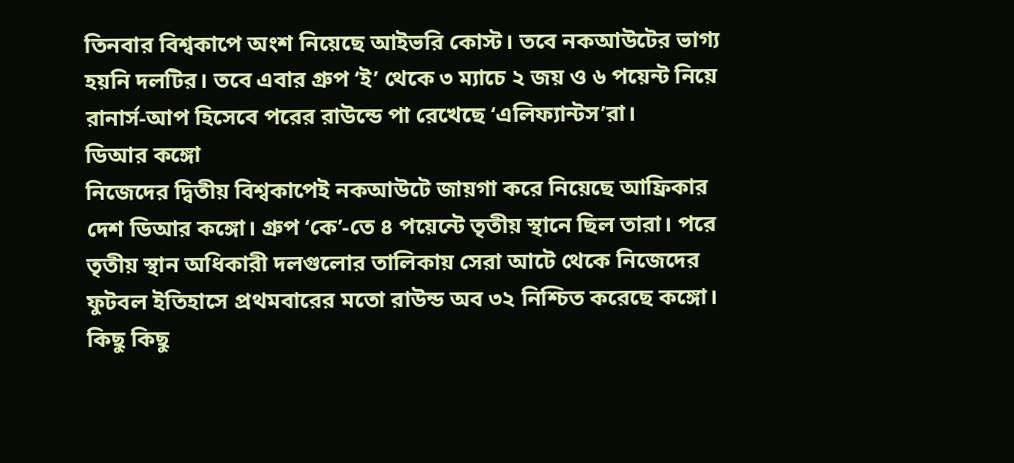তিনবার বিশ্বকাপে অংশ নিয়েছে আইভরি কোস্ট। তবে নকআউটের ভাগ্য হয়নি দলটির। তবে এবার গ্রুপ ‘ই’ থেকে ৩ ম্যাচে ২ জয় ও ৬ পয়েন্ট নিয়ে রানার্স-আপ হিসেবে পরের রাউন্ডে পা রেখেছে ‘এলিফ্যান্টস’রা।
ডিআর কঙ্গো
নিজেদের দ্বিতীয় বিশ্বকাপেই নকআউটে জায়গা করে নিয়েছে আফ্রিকার দেশ ডিআর কঙ্গো। গ্রুপ ‘কে’-তে ৪ পয়েন্টে তৃতীয় স্থানে ছিল তারা। পরে তৃতীয় স্থান অধিকারী দলগুলোর তালিকায় সেরা আটে থেকে নিজেদের ফুটবল ইতিহাসে প্রথমবারের মতো রাউন্ড অব ৩২ নিশ্চিত করেছে কঙ্গো।
কিছু কিছু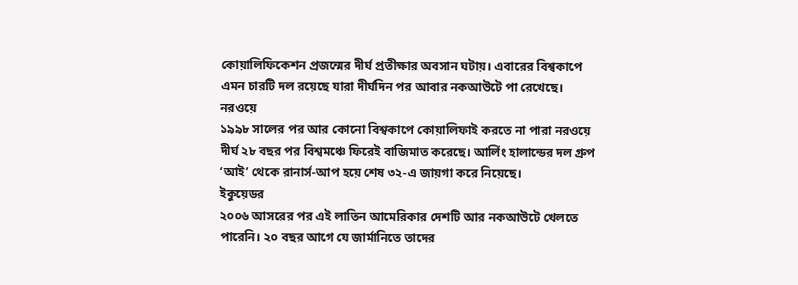কোয়ালিফিকেশন প্রজন্মের দীর্ঘ প্রতীক্ষার অবসান ঘটায়। এবারের বিশ্বকাপে এমন চারটি দল রয়েছে যারা দীর্ঘদিন পর আবার নকআউটে পা রেখেছে।
নরওয়ে
১৯৯৮ সালের পর আর কোনো বিশ্বকাপে কোয়ালিফাই করতে না পারা নরওয়ে দীর্ঘ ২৮ বছর পর বিশ্বমঞ্চে ফিরেই বাজিমাত করেছে। আর্লিং হালান্ডের দল গ্রুপ ‘আই’ থেকে রানার্স-আপ হয়ে শেষ ৩২-এ জায়গা করে নিয়েছে।
ইকুয়েডর
২০০৬ আসরের পর এই লাতিন আমেরিকার দেশটি আর নকআউটে খেলতে পারেনি। ২০ বছর আগে যে জার্মানিতে তাদের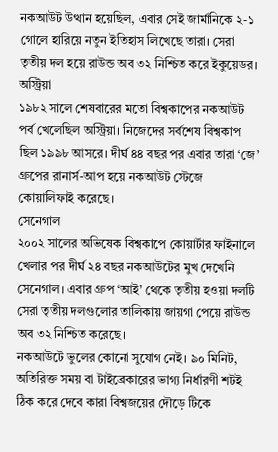নকআউট উত্থান হয়েছিল, এবার সেই জার্মানিকে ২-১ গোলে হারিয়ে নতুন ইতিহাস লিখেছে তারা। সেরা তৃতীয় দল হয়ে রাউন্ড অব ৩২ নিশ্চিত করে ইকুয়েডর।
অস্ট্রিয়া
১৯৮২ সালে শেষবারের মতো বিশ্বকাপের নকআউট পর্ব খেলেছিল অস্ট্রিয়া। নিজেদের সর্বশেষ বিশ্বকাপ ছিল ১৯৯৮ আসরে। দীর্ঘ ৪৪ বছর পর এবার তারা ‘জে’ গ্রুপের রানার্স-আপ হয়ে নকআউট স্টেজে কোয়ালিফাই করেছে।
সেনেগাল
২০০২ সালের অভিষেক বিশ্বকাপে কোয়ার্টার ফাইনালে খেলার পর দীর্ঘ ২৪ বছর নকআউটের মুখ দেখেনি সেনেগাল। এবার গ্রুপ ‘আই’ থেকে তৃতীয় হওয়া দলটি সেরা তৃতীয় দলগুলোর তালিকায় জায়গা পেয়ে রাউন্ড অব ৩২ নিশ্চিত করেছে।
নকআউটে ভুলের কোনো সুযোগ নেই। ৯০ মিনিট, অতিরিক্ত সময় বা টাইব্রেকারের ভাগ্য নির্ধারণী শটই ঠিক করে দেবে কারা বিশ্বজয়ের দৌড়ে টিকে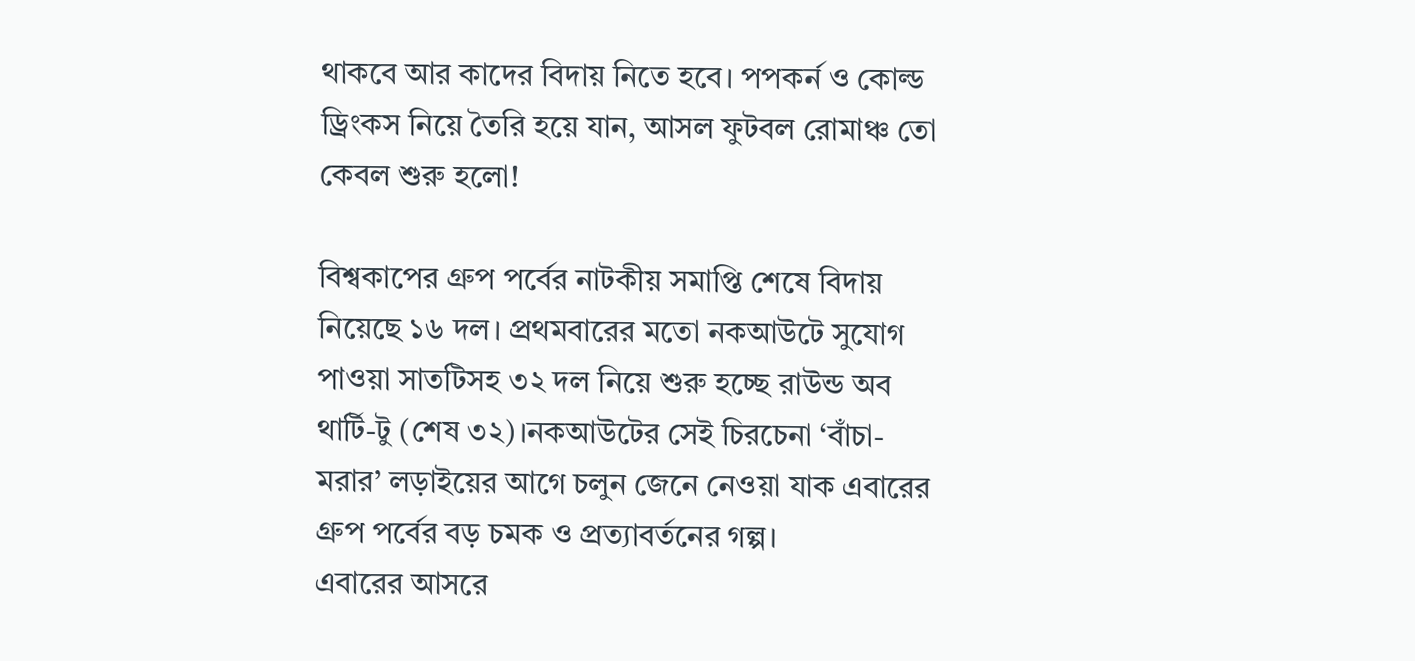থাকবে আর কাদের বিদায় নিতে হবে। পপকর্ন ও কোল্ড ড্রিংকস নিয়ে তৈরি হয়ে যান, আসল ফুটবল রোমাঞ্চ তো কেবল শুরু হলো!

বিশ্বকাপের গ্রুপ পর্বের নাটকীয় সমাপ্তি শেষে বিদায় নিয়েছে ১৬ দল। প্রথমবারের মতো নকআউটে সুযোগ পাওয়া সাতটিসহ ৩২ দল নিয়ে শুরু হচ্ছে রাউন্ড অব থার্টি-টু (শেষ ৩২)।নকআউটের সেই চিরচেনা ‘বাঁচা-মরার’ লড়াইয়ের আগে চলুন জেনে নেওয়া যাক এবারের গ্রুপ পর্বের বড় চমক ও প্রত্যাবর্তনের গল্প।
এবারের আসরে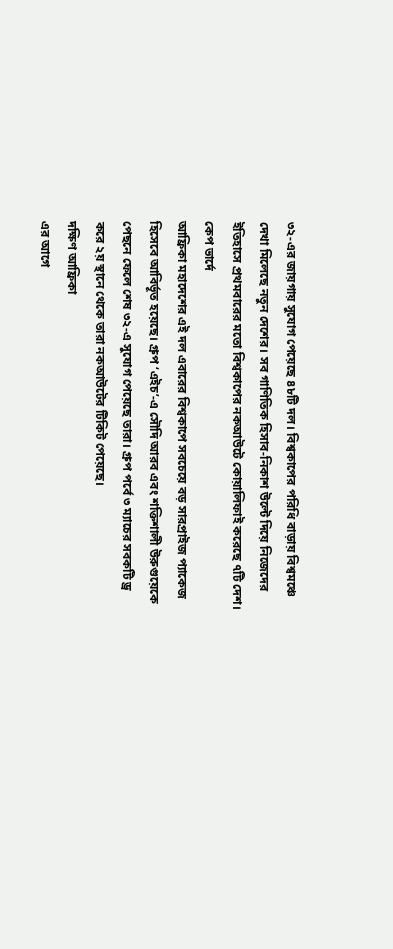৩২-এর জায়গায় সুযোগ পেয়েছে ৪৮টি দল। বিশ্বকাপের পরিধি বাড়ায় বিশ্বমঞ্চে দেখা মিলেছে নতুন দেশের। সব গাণিতিক হিসাব-নিকাশ উল্টে দিয়ে নিজেদের ইতিহাসে প্রথমবারের মতো বিশ্বকাপের নকআউটে কোয়ালিফাই করেছে ৭টি দেশ।
কেপ ভার্দে
আফ্রিকা মহাদেশের এই দল এবারের বিশ্বকাপে সবচেয়ে বড় সারপ্রাইজ প্যাকেজ হিসেবে আবির্ভূত হয়েছে। গ্রুপ ‘এইচ’-এ সৌদি আরব এবং শক্তিশালী উরুগুয়েকে পেছনে ফেলে শেষ ৩২-এ সুযোগ পেয়েছে তারা। গ্রুপ পর্বে ৩ ম্যাচের সবকটি ড্র করে ২য় স্থানে থেকে তারা নকআউটের টিকিট পেয়েছে।
দক্ষিণ আফ্রিকা
এর আগে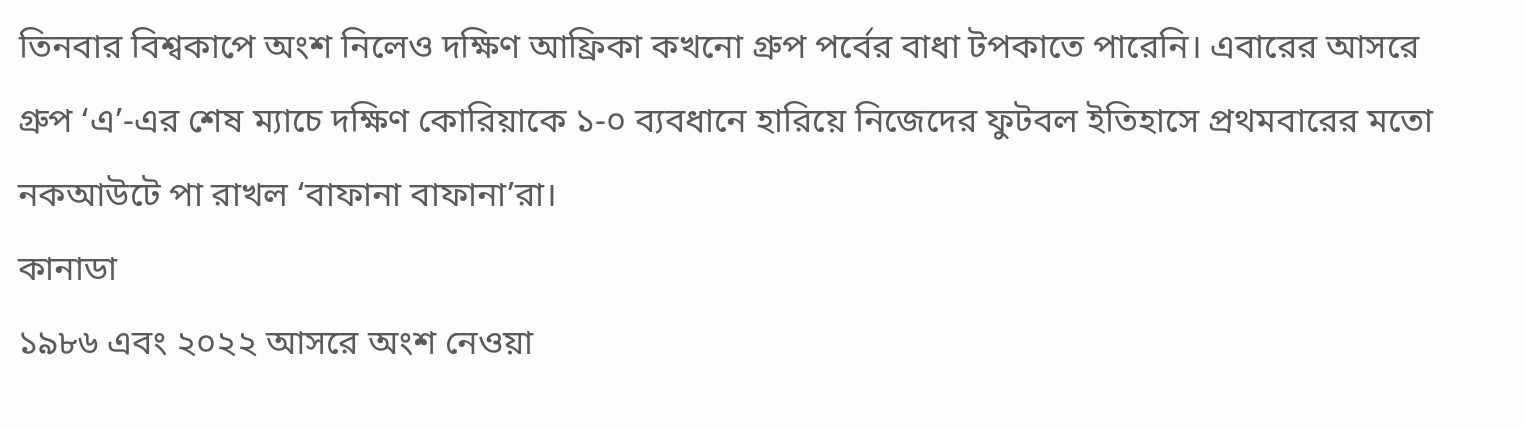তিনবার বিশ্বকাপে অংশ নিলেও দক্ষিণ আফ্রিকা কখনো গ্রুপ পর্বের বাধা টপকাতে পারেনি। এবারের আসরে গ্রুপ ‘এ’-এর শেষ ম্যাচে দক্ষিণ কোরিয়াকে ১-০ ব্যবধানে হারিয়ে নিজেদের ফুটবল ইতিহাসে প্রথমবারের মতো নকআউটে পা রাখল ‘বাফানা বাফানা’রা।
কানাডা
১৯৮৬ এবং ২০২২ আসরে অংশ নেওয়া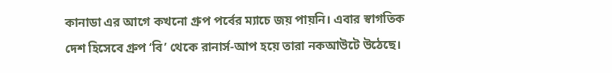কানাডা এর আগে কখনো গ্রুপ পর্বের ম্যাচে জয় পায়নি। এবার স্বাগতিক দেশ হিসেবে গ্রুপ ‘বি’ থেকে রানার্স-আপ হয়ে তারা নকআউটে উঠেছে।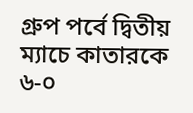গ্রুপ পর্বে দ্বিতীয় ম্যাচে কাতারকে ৬-০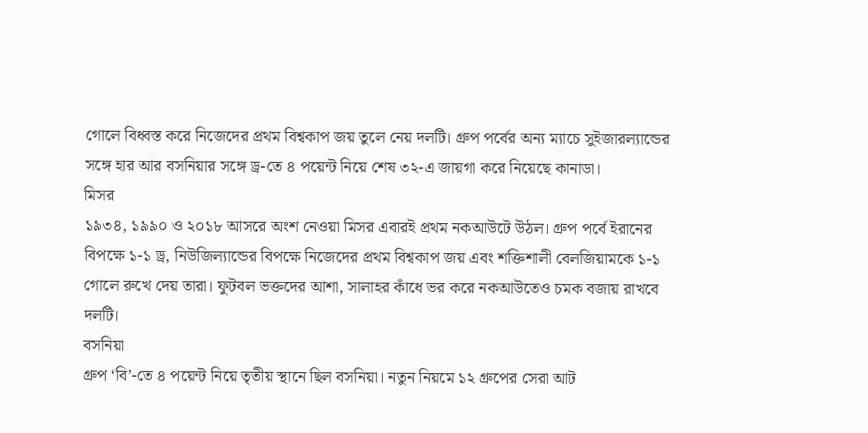গোলে বিধ্বস্ত করে নিজেদের প্রথম বিশ্বকাপ জয় তুলে নেয় দলটি। গ্রুপ পর্বের অন্য ম্যাচে সুইজারল্যান্ডের সঙ্গে হার আর বসনিয়ার সঙ্গে ড্র-তে ৪ পয়েন্ট নিয়ে শেষ ৩২-এ জায়গা করে নিয়েছে কানাডা।
মিসর
১৯৩৪, ১৯৯০ ও ২০১৮ আসরে অংশ নেওয়া মিসর এবারই প্রথম নকআউটে উঠল। গ্রুপ পর্বে ইরানের বিপক্ষে ১-১ ড্র, নিউজিল্যান্ডের বিপক্ষে নিজেদের প্রথম বিশ্বকাপ জয় এবং শক্তিশালী বেলজিয়ামকে ১-১ গোলে রুখে দেয় তারা। ফুটবল ভক্তদের আশা, সালাহর কাঁধে ভর করে নকআউতেও চমক বজায় রাখবে দলটি।
বসনিয়া
গ্রুপ ‘বি’-তে ৪ পয়েন্ট নিয়ে তৃতীয় স্থানে ছিল বসনিয়া। নতুন নিয়মে ১২ গ্রুপের সেরা আট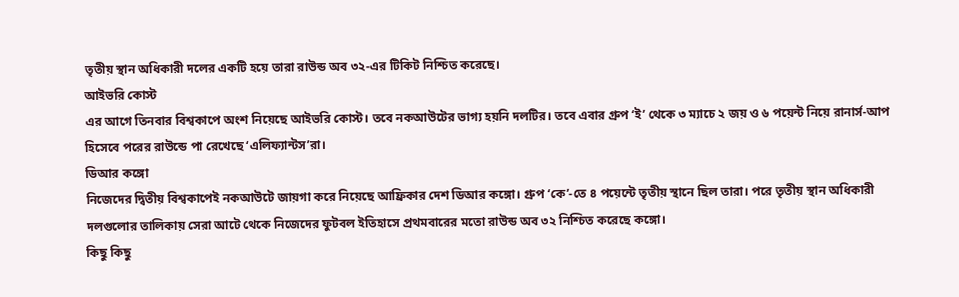তৃতীয় স্থান অধিকারী দলের একটি হয়ে তারা রাউন্ড অব ৩২-এর টিকিট নিশ্চিত করেছে।
আইভরি কোস্ট
এর আগে তিনবার বিশ্বকাপে অংশ নিয়েছে আইভরি কোস্ট। তবে নকআউটের ভাগ্য হয়নি দলটির। তবে এবার গ্রুপ ‘ই’ থেকে ৩ ম্যাচে ২ জয় ও ৬ পয়েন্ট নিয়ে রানার্স-আপ হিসেবে পরের রাউন্ডে পা রেখেছে ‘এলিফ্যান্টস’রা।
ডিআর কঙ্গো
নিজেদের দ্বিতীয় বিশ্বকাপেই নকআউটে জায়গা করে নিয়েছে আফ্রিকার দেশ ডিআর কঙ্গো। গ্রুপ ‘কে’-তে ৪ পয়েন্টে তৃতীয় স্থানে ছিল তারা। পরে তৃতীয় স্থান অধিকারী দলগুলোর তালিকায় সেরা আটে থেকে নিজেদের ফুটবল ইতিহাসে প্রথমবারের মতো রাউন্ড অব ৩২ নিশ্চিত করেছে কঙ্গো।
কিছু কিছু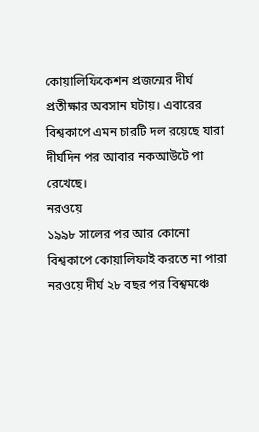কোয়ালিফিকেশন প্রজন্মের দীর্ঘ প্রতীক্ষার অবসান ঘটায়। এবারের বিশ্বকাপে এমন চারটি দল রয়েছে যারা দীর্ঘদিন পর আবার নকআউটে পা রেখেছে।
নরওয়ে
১৯৯৮ সালের পর আর কোনো বিশ্বকাপে কোয়ালিফাই করতে না পারা নরওয়ে দীর্ঘ ২৮ বছর পর বিশ্বমঞ্চে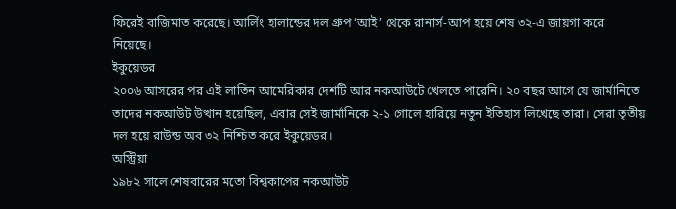ফিরেই বাজিমাত করেছে। আর্লিং হালান্ডের দল গ্রুপ ‘আই’ থেকে রানার্স-আপ হয়ে শেষ ৩২-এ জায়গা করে নিয়েছে।
ইকুয়েডর
২০০৬ আসরের পর এই লাতিন আমেরিকার দেশটি আর নকআউটে খেলতে পারেনি। ২০ বছর আগে যে জার্মানিতে তাদের নকআউট উত্থান হয়েছিল, এবার সেই জার্মানিকে ২-১ গোলে হারিয়ে নতুন ইতিহাস লিখেছে তারা। সেরা তৃতীয় দল হয়ে রাউন্ড অব ৩২ নিশ্চিত করে ইকুয়েডর।
অস্ট্রিয়া
১৯৮২ সালে শেষবারের মতো বিশ্বকাপের নকআউট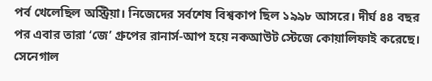পর্ব খেলেছিল অস্ট্রিয়া। নিজেদের সর্বশেষ বিশ্বকাপ ছিল ১৯৯৮ আসরে। দীর্ঘ ৪৪ বছর পর এবার তারা ‘জে’ গ্রুপের রানার্স-আপ হয়ে নকআউট স্টেজে কোয়ালিফাই করেছে।
সেনেগাল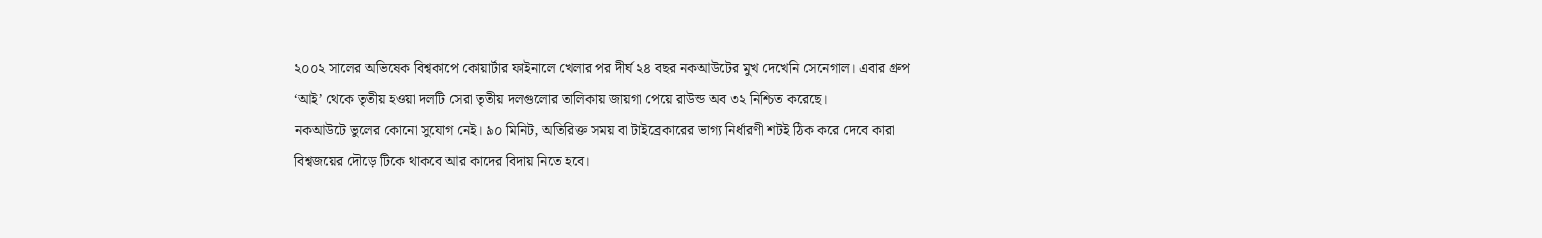২০০২ সালের অভিষেক বিশ্বকাপে কোয়ার্টার ফাইনালে খেলার পর দীর্ঘ ২৪ বছর নকআউটের মুখ দেখেনি সেনেগাল। এবার গ্রুপ ‘আই’ থেকে তৃতীয় হওয়া দলটি সেরা তৃতীয় দলগুলোর তালিকায় জায়গা পেয়ে রাউন্ড অব ৩২ নিশ্চিত করেছে।
নকআউটে ভুলের কোনো সুযোগ নেই। ৯০ মিনিট, অতিরিক্ত সময় বা টাইব্রেকারের ভাগ্য নির্ধারণী শটই ঠিক করে দেবে কারা বিশ্বজয়ের দৌড়ে টিকে থাকবে আর কাদের বিদায় নিতে হবে।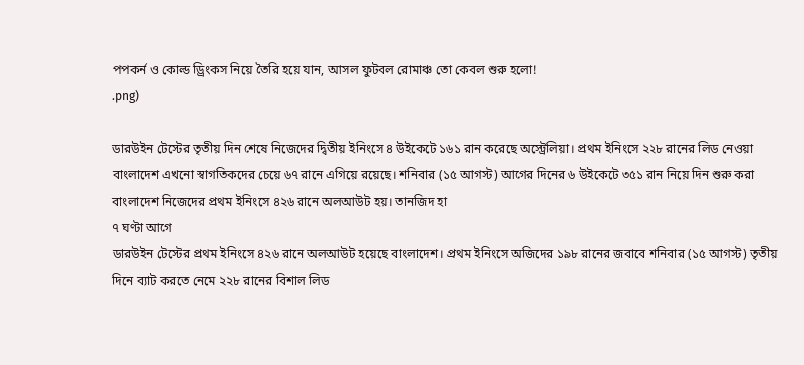পপকর্ন ও কোল্ড ড্রিংকস নিয়ে তৈরি হয়ে যান, আসল ফুটবল রোমাঞ্চ তো কেবল শুরু হলো!
.png)

ডারউইন টেস্টের তৃতীয় দিন শেষে নিজেদের দ্বিতীয় ইনিংসে ৪ উইকেটে ১৬১ রান করেছে অস্ট্রেলিয়া। প্রথম ইনিংসে ২২৮ রানের লিড নেওয়া বাংলাদেশ এখনো স্বাগতিকদের চেয়ে ৬৭ রানে এগিয়ে রয়েছে। শনিবার (১৫ আগস্ট) আগের দিনের ৬ উইকেটে ৩৫১ রান নিয়ে দিন শুরু করা বাংলাদেশ নিজেদের প্রথম ইনিংসে ৪২৬ রানে অলআউট হয়। তানজিদ হা
৭ ঘণ্টা আগে
ডারউইন টেস্টের প্রথম ইনিংসে ৪২৬ রানে অলআউট হয়েছে বাংলাদেশ। প্রথম ইনিংসে অজিদের ১৯৮ রানের জবাবে শনিবার (১৫ আগস্ট) তৃতীয় দিনে ব্যাট করতে নেমে ২২৮ রানের বিশাল লিড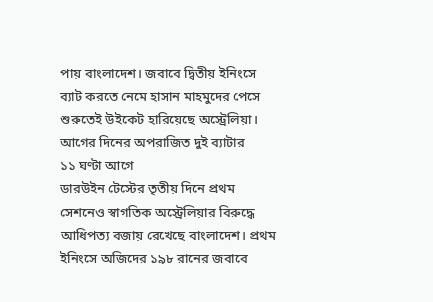পায় বাংলাদেশ। জবাবে দ্বিতীয় ইনিংসে ব্যাট করতে নেমে হাসান মাহমুদের পেসে শুরুতেই উইকেট হারিয়েছে অস্ট্রেলিয়া। আগের দিনের অপরাজিত দুই ব্যাটার
১১ ঘণ্টা আগে
ডারউইন টেস্টের তৃতীয় দিনে প্রথম সেশনেও স্বাগতিক অস্ট্রেলিয়ার বিরুদ্ধে আধিপত্য বজায় রেখেছে বাংলাদেশ। প্রথম ইনিংসে অজিদের ১৯৮ রানের জবাবে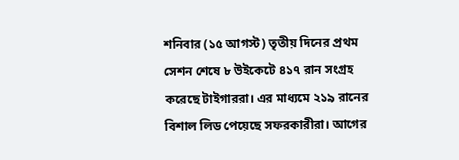শনিবার (১৫ আগস্ট) তৃতীয় দিনের প্রথম সেশন শেষে ৮ উইকেটে ৪১৭ রান সংগ্রহ করেছে টাইগাররা। এর মাধ্যমে ২১৯ রানের বিশাল লিড পেয়েছে সফরকারীরা। আগের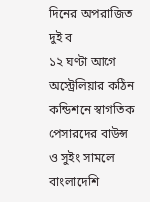দিনের অপরাজিত দুই ব
১২ ঘণ্টা আগে
অস্ট্রেলিয়ার কঠিন কন্ডিশনে স্বাগতিক পেসারদের বাউন্স ও সুইং সামলে বাংলাদেশি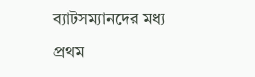ব্যাটসম্যানদের মধ্য প্রথম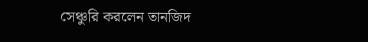সেঞ্চুরি করলেন তানজিদ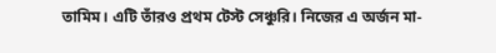তামিম। এটি তাঁরও প্রথম টেস্ট সেঞ্চুরি। নিজের এ অর্জন মা-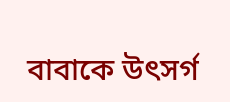বাবাকে উৎসর্গ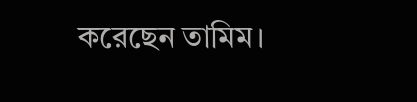করেছেন তামিম।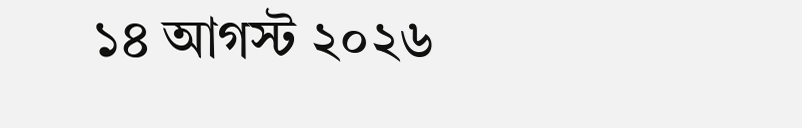১৪ আগস্ট ২০২৬